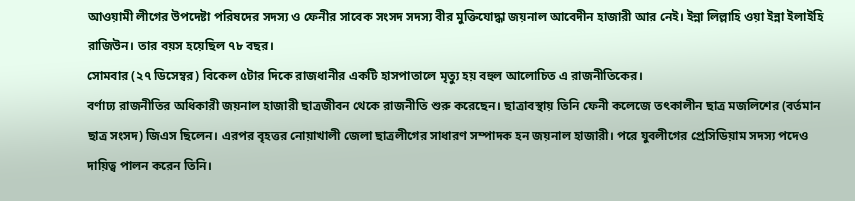আওয়ামী লীগের উপদেষ্টা পরিষদের সদস্য ও ফেনীর সাবেক সংসদ সদস্য বীর মুক্তিযোদ্ধা জয়নাল আবেদীন হাজারী আর নেই। ইন্না লিল্লাহি ওয়া ইন্না ইলাইহি রাজিউন। তার বয়স হয়েছিল ৭৮ বছর।
সোমবার (২৭ ডিসেম্বর) বিকেল ৫টার দিকে রাজধানীর একটি হাসপাতালে মৃত্যু হয় বহুল আলোচিত এ রাজনীতিকের।
বর্ণাঢ্য রাজনীতির অধিকারী জয়নাল হাজারী ছাত্রজীবন থেকে রাজনীতি শুরু করেছেন। ছাত্রাবস্থায় তিনি ফেনী কলেজে তৎকালীন ছাত্র মজলিশের (বর্তমান ছাত্র সংসদ) জিএস ছিলেন। এরপর বৃহত্তর নোয়াখালী জেলা ছাত্রলীগের সাধারণ সম্পাদক হন জয়নাল হাজারী। পরে যুবলীগের প্রেসিডিয়াম সদস্য পদেও দায়িত্ব পালন করেন তিনি।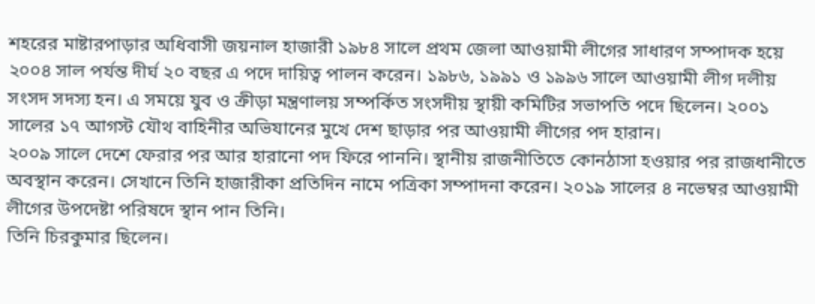শহরের মাষ্টারপাড়ার অধিবাসী জয়নাল হাজারী ১৯৮৪ সালে প্রথম জেলা আওয়ামী লীগের সাধারণ সম্পাদক হয়ে ২০০৪ সাল পর্যন্ত দীর্ঘ ২০ বছর এ পদে দায়িত্ব পালন করেন। ১৯৮৬, ১৯৯১ ও ১৯৯৬ সালে আওয়ামী লীগ দলীয় সংসদ সদস্য হন। এ সময়ে যুব ও ক্রীড়া মন্ত্রণালয় সম্পর্কিত সংসদীয় স্থায়ী কমিটির সভাপতি পদে ছিলেন। ২০০১ সালের ১৭ আগস্ট যৌথ বাহিনীর অভিযানের মুখে দেশ ছাড়ার পর আওয়ামী লীগের পদ হারান।
২০০৯ সালে দেশে ফেরার পর আর হারানো পদ ফিরে পাননি। স্থানীয় রাজনীতিতে কোনঠাসা হওয়ার পর রাজধানীতে অবস্থান করেন। সেখানে তিনি হাজারীকা প্রতিদিন নামে পত্রিকা সম্পাদনা করেন। ২০১৯ সালের ৪ নভেম্বর আওয়ামী লীগের উপদেষ্টা পরিষদে স্থান পান তিনি।
তিনি চিরকুমার ছিলেন।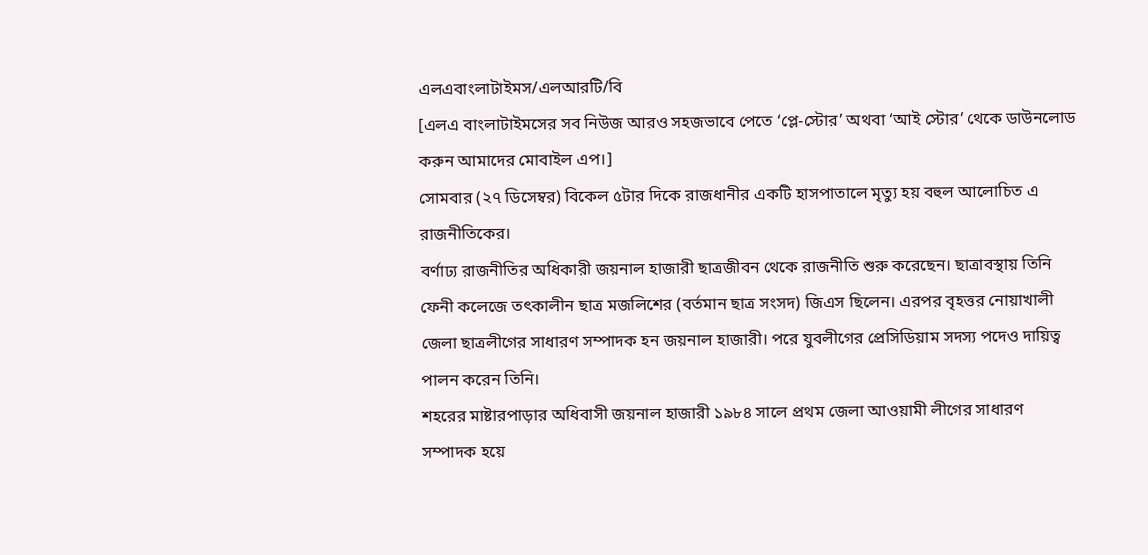এলএবাংলাটাইমস/এলআরটি/বি
[এলএ বাংলাটাইমসের সব নিউজ আরও সহজভাবে পেতে ‘প্লে-স্টোর’ অথবা ‘আই স্টোর’ থেকে ডাউনলোড করুন আমাদের মোবাইল এপ।]
সোমবার (২৭ ডিসেম্বর) বিকেল ৫টার দিকে রাজধানীর একটি হাসপাতালে মৃত্যু হয় বহুল আলোচিত এ রাজনীতিকের।
বর্ণাঢ্য রাজনীতির অধিকারী জয়নাল হাজারী ছাত্রজীবন থেকে রাজনীতি শুরু করেছেন। ছাত্রাবস্থায় তিনি ফেনী কলেজে তৎকালীন ছাত্র মজলিশের (বর্তমান ছাত্র সংসদ) জিএস ছিলেন। এরপর বৃহত্তর নোয়াখালী জেলা ছাত্রলীগের সাধারণ সম্পাদক হন জয়নাল হাজারী। পরে যুবলীগের প্রেসিডিয়াম সদস্য পদেও দায়িত্ব পালন করেন তিনি।
শহরের মাষ্টারপাড়ার অধিবাসী জয়নাল হাজারী ১৯৮৪ সালে প্রথম জেলা আওয়ামী লীগের সাধারণ সম্পাদক হয়ে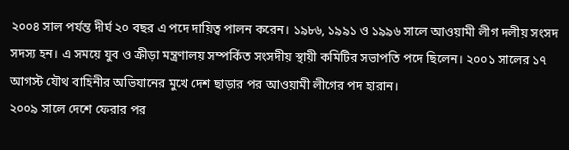২০০৪ সাল পর্যন্ত দীর্ঘ ২০ বছর এ পদে দায়িত্ব পালন করেন। ১৯৮৬, ১৯৯১ ও ১৯৯৬ সালে আওয়ামী লীগ দলীয় সংসদ সদস্য হন। এ সময়ে যুব ও ক্রীড়া মন্ত্রণালয় সম্পর্কিত সংসদীয় স্থায়ী কমিটির সভাপতি পদে ছিলেন। ২০০১ সালের ১৭ আগস্ট যৌথ বাহিনীর অভিযানের মুখে দেশ ছাড়ার পর আওয়ামী লীগের পদ হারান।
২০০৯ সালে দেশে ফেরার পর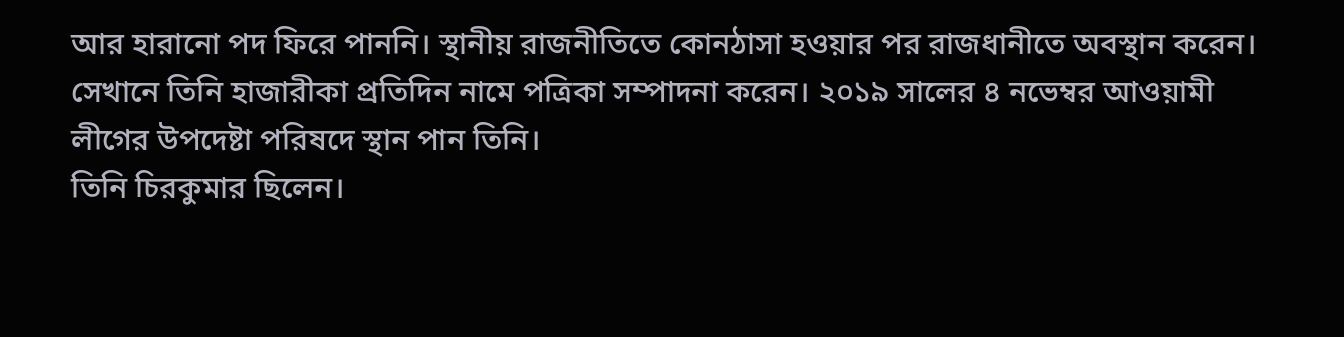আর হারানো পদ ফিরে পাননি। স্থানীয় রাজনীতিতে কোনঠাসা হওয়ার পর রাজধানীতে অবস্থান করেন। সেখানে তিনি হাজারীকা প্রতিদিন নামে পত্রিকা সম্পাদনা করেন। ২০১৯ সালের ৪ নভেম্বর আওয়ামী লীগের উপদেষ্টা পরিষদে স্থান পান তিনি।
তিনি চিরকুমার ছিলেন।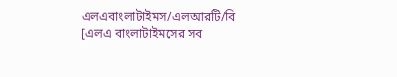এলএবাংলাটাইমস/এলআরটি/বি
[এলএ বাংলাটাইমসের সব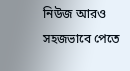নিউজ আরও সহজভাবে পেতে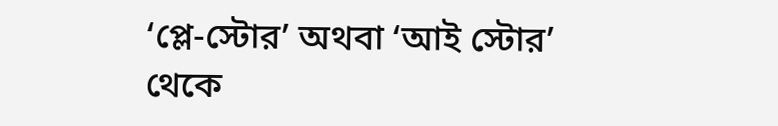‘প্লে-স্টোর’ অথবা ‘আই স্টোর’ থেকে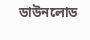ডাউনলোড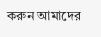করুন আমাদের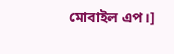মোবাইল এপ।]